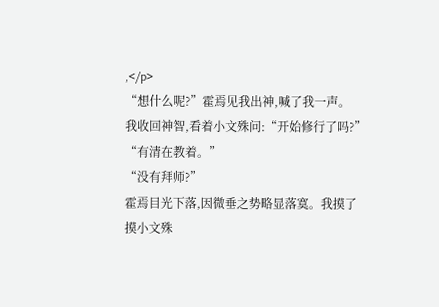,</p>
“想什么呢?”霍焉见我出神,喊了我一声。
我收回神智,看着小文殊问:“开始修行了吗?”
“有清在教着。”
“没有拜师?”
霍焉目光下落,因微垂之势略显落寞。我摸了摸小文殊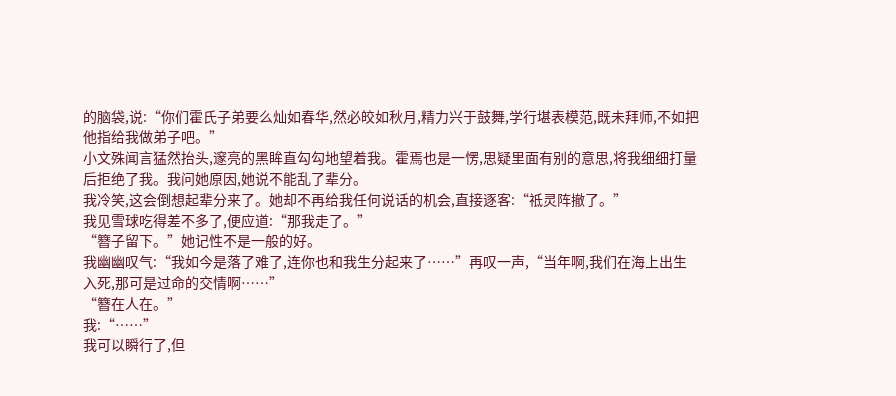的脑袋,说:“你们霍氏子弟要么灿如春华,然必皎如秋月,精力兴于鼓舞,学行堪表模范,既未拜师,不如把他指给我做弟子吧。”
小文殊闻言猛然抬头,邃亮的黑眸直勾勾地望着我。霍焉也是一愣,思疑里面有别的意思,将我细细打量后拒绝了我。我问她原因,她说不能乱了辈分。
我冷笑,这会倒想起辈分来了。她却不再给我任何说话的机会,直接逐客:“祗灵阵撤了。”
我见雪球吃得差不多了,便应道:“那我走了。”
“簪子留下。”她记性不是一般的好。
我幽幽叹气:“我如今是落了难了,连你也和我生分起来了……”再叹一声,“当年啊,我们在海上出生入死,那可是过命的交情啊……”
“簪在人在。”
我:“……”
我可以瞬行了,但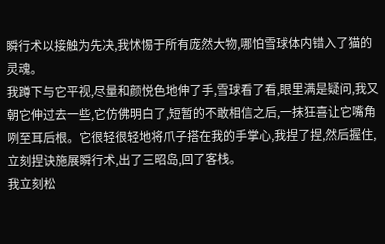瞬行术以接触为先决,我怵惕于所有庞然大物,哪怕雪球体内错入了猫的灵魂。
我蹲下与它平视,尽量和颜悦色地伸了手,雪球看了看,眼里满是疑问,我又朝它伸过去一些,它仿佛明白了,短暂的不敢相信之后,一抹狂喜让它嘴角咧至耳后根。它很轻很轻地将爪子搭在我的手掌心,我捏了捏,然后握住,立刻捏诀施展瞬行术,出了三昭岛,回了客栈。
我立刻松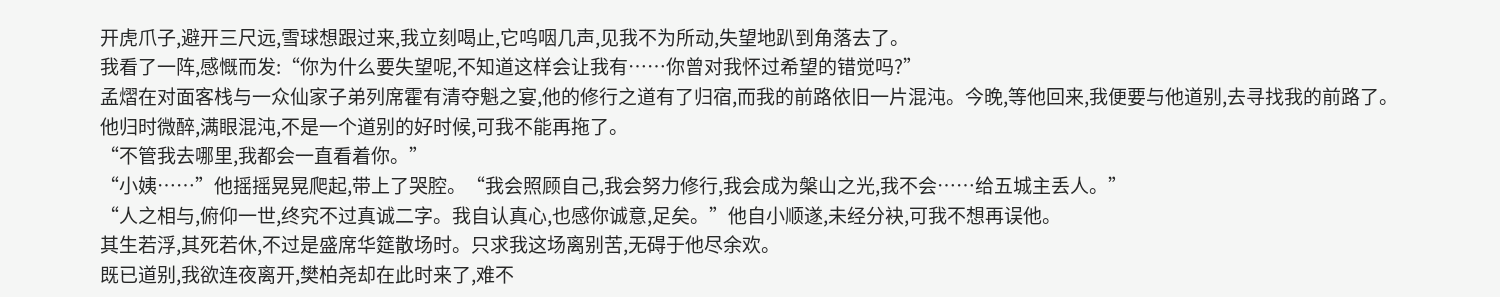开虎爪子,避开三尺远,雪球想跟过来,我立刻喝止,它呜咽几声,见我不为所动,失望地趴到角落去了。
我看了一阵,感慨而发:“你为什么要失望呢,不知道这样会让我有……你曾对我怀过希望的错觉吗?”
孟熠在对面客栈与一众仙家子弟列席霍有清夺魁之宴,他的修行之道有了归宿,而我的前路依旧一片混沌。今晚,等他回来,我便要与他道别,去寻找我的前路了。
他归时微醉,满眼混沌,不是一个道别的好时候,可我不能再拖了。
“不管我去哪里,我都会一直看着你。”
“小姨……”他摇摇晃晃爬起,带上了哭腔。“我会照顾自己,我会努力修行,我会成为槃山之光,我不会……给五城主丢人。”
“人之相与,俯仰一世,终究不过真诚二字。我自认真心,也感你诚意,足矣。”他自小顺遂,未经分袂,可我不想再误他。
其生若浮,其死若休,不过是盛席华筵散场时。只求我这场离别苦,无碍于他尽余欢。
既已道别,我欲连夜离开,樊柏尧却在此时来了,难不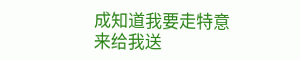成知道我要走特意来给我送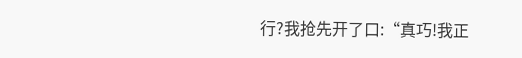行?我抢先开了口:“真巧!我正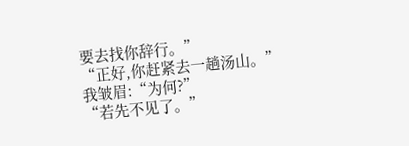要去找你辞行。”
“正好,你赶紧去一趟汤山。”
我皱眉:“为何?”
“若先不见了。”